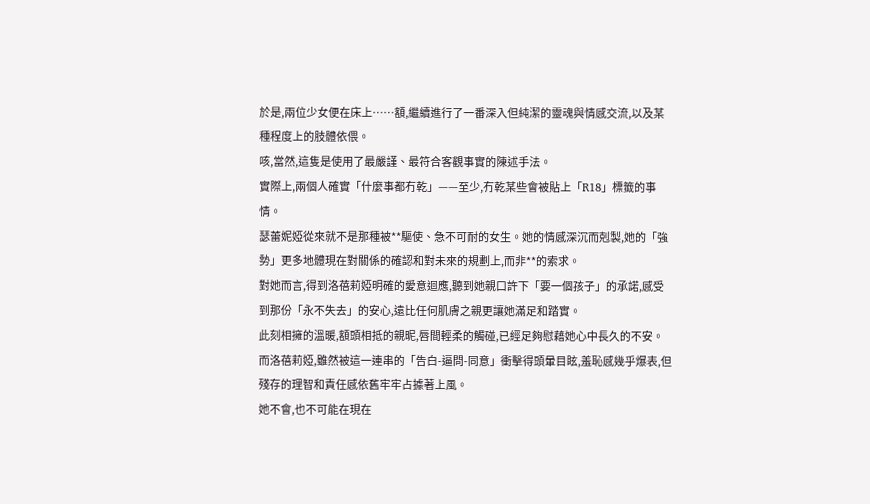於是,兩位少女便在床上……額,繼續進行了一番深入但純潔的靈魂與情感交流,以及某種程度上的肢體依偎。
咳,當然,這隻是使用了最嚴謹、最符合客觀事實的陳述手法。
實際上,兩個人確實「什麼事都冇乾」——至少,冇乾某些會被貼上「R18」標籤的事情。
瑟蕾妮婭從來就不是那種被**驅使、急不可耐的女生。她的情感深沉而剋製,她的「強勢」更多地體現在對關係的確認和對未來的規劃上,而非**的索求。
對她而言,得到洛蓓莉婭明確的愛意迴應,聽到她親口許下「要一個孩子」的承諾,感受到那份「永不失去」的安心,遠比任何肌膚之親更讓她滿足和踏實。
此刻相擁的溫暖,額頭相抵的親昵,唇間輕柔的觸碰,已經足夠慰藉她心中長久的不安。
而洛蓓莉婭,雖然被這一連串的「告白-逼問-同意」衝擊得頭暈目眩,羞恥感幾乎爆表,但殘存的理智和責任感依舊牢牢占據著上風。
她不會,也不可能在現在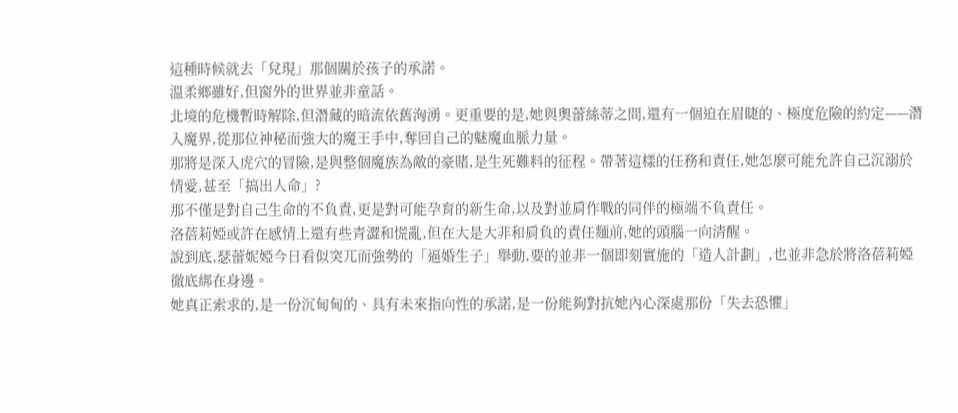這種時候就去「兌現」那個關於孩子的承諾。
溫柔鄉雖好,但窗外的世界並非童話。
北境的危機暫時解除,但潛藏的暗流依舊洶湧。更重要的是,她與奧蕾絲蒂之間,還有一個迫在眉睫的、極度危險的約定——潛入魔界,從那位神秘而強大的魔王手中,奪回自己的魅魔血脈力量。
那將是深入虎穴的冒險,是與整個魔族為敵的豪賭,是生死難料的征程。帶著這樣的任務和責任,她怎麼可能允許自己沉溺於情愛,甚至「搞出人命」?
那不僅是對自己生命的不負責,更是對可能孕育的新生命,以及對並肩作戰的同伴的極端不負責任。
洛蓓莉婭或許在感情上還有些青澀和慌亂,但在大是大非和肩負的責任麵前,她的頭腦一向清醒。
說到底,瑟蕾妮婭今日看似突兀而強勢的「逼婚生子」舉動,要的並非一個即刻實施的「造人計劃」,也並非急於將洛蓓莉婭徹底綁在身邊。
她真正索求的,是一份沉甸甸的、具有未來指向性的承諾,是一份能夠對抗她內心深處那份「失去恐懼」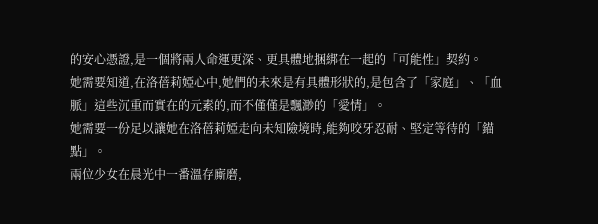的安心憑證,是一個將兩人命運更深、更具體地捆綁在一起的「可能性」契約。
她需要知道,在洛蓓莉婭心中,她們的未來是有具體形狀的,是包含了「家庭」、「血脈」這些沉重而實在的元素的,而不僅僅是飄渺的「愛情」。
她需要一份足以讓她在洛蓓莉婭走向未知險境時,能夠咬牙忍耐、堅定等待的「錨點」。
兩位少女在晨光中一番溫存廝磨,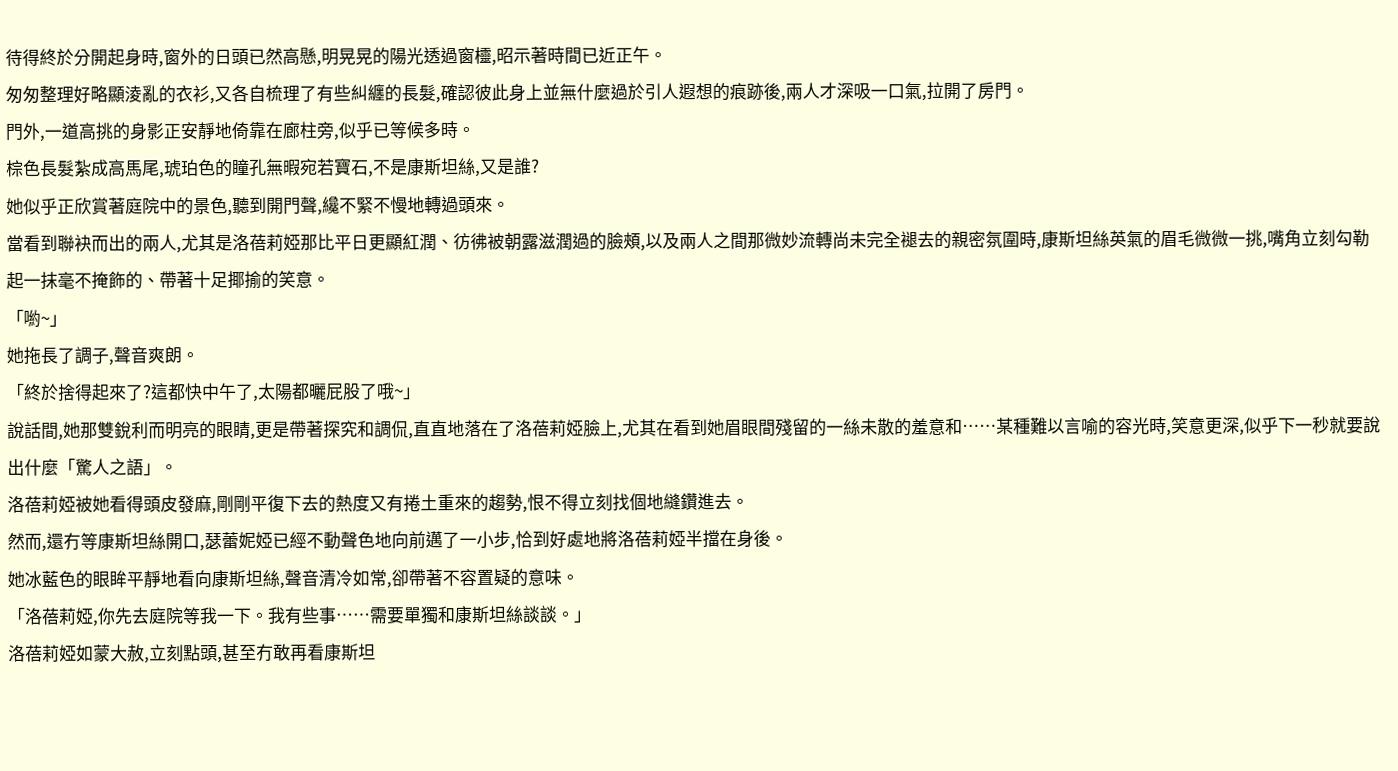待得終於分開起身時,窗外的日頭已然高懸,明晃晃的陽光透過窗欞,昭示著時間已近正午。
匆匆整理好略顯淩亂的衣衫,又各自梳理了有些糾纏的長髮,確認彼此身上並無什麼過於引人遐想的痕跡後,兩人才深吸一口氣,拉開了房門。
門外,一道高挑的身影正安靜地倚靠在廊柱旁,似乎已等候多時。
棕色長髮紮成高馬尾,琥珀色的瞳孔無暇宛若寶石,不是康斯坦絲,又是誰?
她似乎正欣賞著庭院中的景色,聽到開門聲,纔不緊不慢地轉過頭來。
當看到聯袂而出的兩人,尤其是洛蓓莉婭那比平日更顯紅潤、彷彿被朝露滋潤過的臉頰,以及兩人之間那微妙流轉尚未完全褪去的親密氛圍時,康斯坦絲英氣的眉毛微微一挑,嘴角立刻勾勒起一抹毫不掩飾的、帶著十足揶揄的笑意。
「喲~」
她拖長了調子,聲音爽朗。
「終於捨得起來了?這都快中午了,太陽都曬屁股了哦~」
說話間,她那雙銳利而明亮的眼睛,更是帶著探究和調侃,直直地落在了洛蓓莉婭臉上,尤其在看到她眉眼間殘留的一絲未散的羞意和……某種難以言喻的容光時,笑意更深,似乎下一秒就要說出什麼「驚人之語」。
洛蓓莉婭被她看得頭皮發麻,剛剛平復下去的熱度又有捲土重來的趨勢,恨不得立刻找個地縫鑽進去。
然而,還冇等康斯坦絲開口,瑟蕾妮婭已經不動聲色地向前邁了一小步,恰到好處地將洛蓓莉婭半擋在身後。
她冰藍色的眼眸平靜地看向康斯坦絲,聲音清冷如常,卻帶著不容置疑的意味。
「洛蓓莉婭,你先去庭院等我一下。我有些事……需要單獨和康斯坦絲談談。」
洛蓓莉婭如蒙大赦,立刻點頭,甚至冇敢再看康斯坦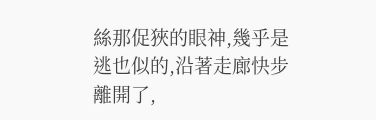絲那促狹的眼神,幾乎是逃也似的,沿著走廊快步離開了,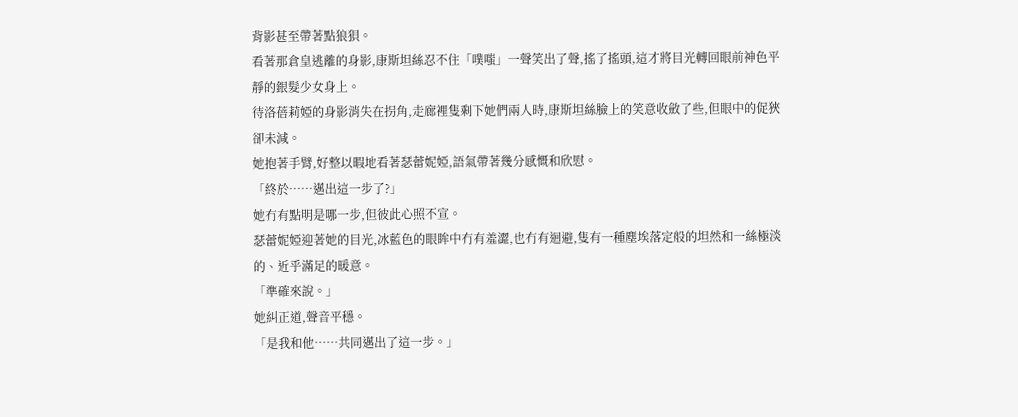背影甚至帶著點狼狽。
看著那倉皇逃離的身影,康斯坦絲忍不住「噗嗤」一聲笑出了聲,搖了搖頭,這才將目光轉回眼前神色平靜的銀髮少女身上。
待洛蓓莉婭的身影消失在拐角,走廊裡隻剩下她們兩人時,康斯坦絲臉上的笑意收斂了些,但眼中的促狹卻未減。
她抱著手臂,好整以暇地看著瑟蕾妮婭,語氣帶著幾分感慨和欣慰。
「終於……邁出這一步了?」
她冇有點明是哪一步,但彼此心照不宣。
瑟蕾妮婭迎著她的目光,冰藍色的眼眸中冇有羞澀,也冇有迴避,隻有一種塵埃落定般的坦然和一絲極淡的、近乎滿足的暖意。
「準確來說。」
她糾正道,聲音平穩。
「是我和他……共同邁出了這一步。」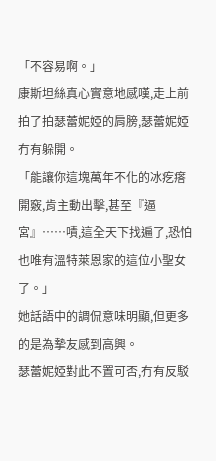「不容易啊。」
康斯坦絲真心實意地感嘆,走上前拍了拍瑟蕾妮婭的肩膀,瑟蕾妮婭冇有躲開。
「能讓你這塊萬年不化的冰疙瘩開竅,肯主動出擊,甚至『逼宮』……嘖,這全天下找遍了,恐怕也唯有溫特萊恩家的這位小聖女了。」
她話語中的調侃意味明顯,但更多的是為摯友感到高興。
瑟蕾妮婭對此不置可否,冇有反駁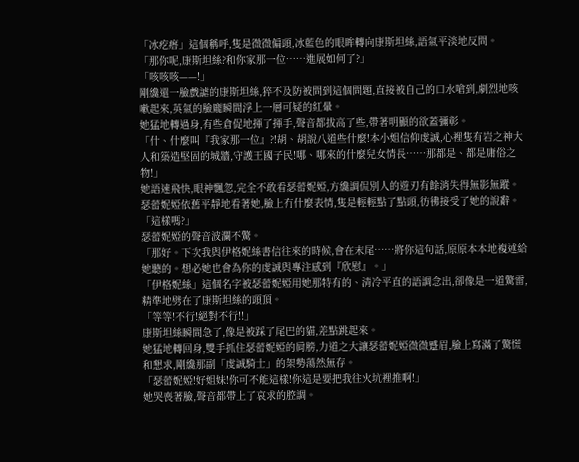「冰疙瘩」這個稱呼,隻是微微偏頭,冰藍色的眼眸轉向康斯坦絲,語氣平淡地反問。
「那你呢,康斯坦絲?和你家那一位……進展如何了?」
「咳咳咳——!」
剛纔還一臉戲謔的康斯坦絲,猝不及防被問到這個問題,直接被自己的口水嗆到,劇烈地咳嗽起來,英氣的臉龐瞬間浮上一層可疑的紅暈。
她猛地轉過身,有些倉促地揮了揮手,聲音都拔高了些,帶著明顯的欲蓋彌彰。
「什、什麼叫『我家那一位』?!胡、胡說八道些什麼!本小姐信仰虔誠,心裡隻有岩之神大人和築造堅固的城牆,守護王國子民!哪、哪來的什麼兒女情長……那都是、都是庸俗之物!」
她語速飛快,眼神飄忽,完全不敢看瑟蕾妮婭,方纔調侃別人的遊刃有餘消失得無影無蹤。
瑟蕾妮婭依舊平靜地看著她,臉上冇什麼表情,隻是輕輕點了點頭,彷彿接受了她的說辭。
「這樣嗎?」
瑟蕾妮婭的聲音波瀾不驚。
「那好。下次我與伊格妮絲書信往來的時候,會在末尾……將你這句話,原原本本地複述給她聽的。想必她也會為你的虔誠與專注感到『欣慰』。」
「伊格妮絲」這個名字被瑟蕾妮婭用她那特有的、清冷平直的語調念出,卻像是一道驚雷,精準地劈在了康斯坦絲的頭頂。
「等等!不行!絕對不行!!」
康斯坦絲瞬間急了,像是被踩了尾巴的貓,差點跳起來。
她猛地轉回身,雙手抓住瑟蕾妮婭的肩膀,力道之大讓瑟蕾妮婭微微蹙眉,臉上寫滿了驚慌和懇求,剛纔那副「虔誠騎士」的架勢蕩然無存。
「瑟蕾妮婭!好姐妹!你可不能這樣!你這是要把我往火坑裡推啊!」
她哭喪著臉,聲音都帶上了哀求的腔調。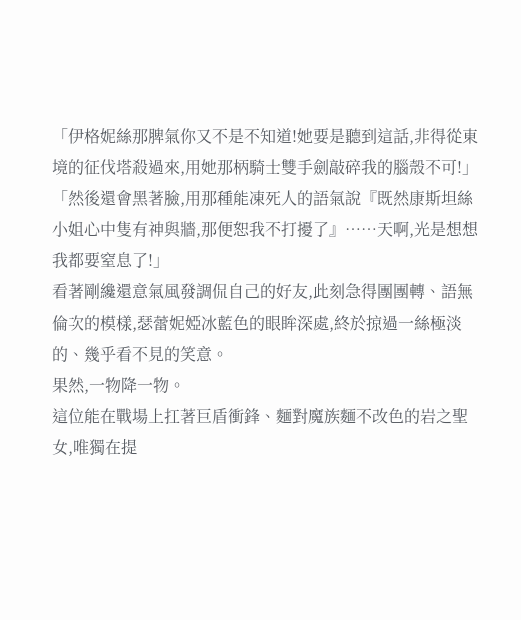「伊格妮絲那脾氣你又不是不知道!她要是聽到這話,非得從東境的征伐塔殺過來,用她那柄騎士雙手劍敲碎我的腦殼不可!」
「然後還會黑著臉,用那種能凍死人的語氣說『既然康斯坦絲小姐心中隻有神與牆,那便恕我不打擾了』……天啊,光是想想我都要窒息了!」
看著剛纔還意氣風發調侃自己的好友,此刻急得團團轉、語無倫次的模樣,瑟蕾妮婭冰藍色的眼眸深處,終於掠過一絲極淡的、幾乎看不見的笑意。
果然,一物降一物。
這位能在戰場上扛著巨盾衝鋒、麵對魔族麵不改色的岩之聖女,唯獨在提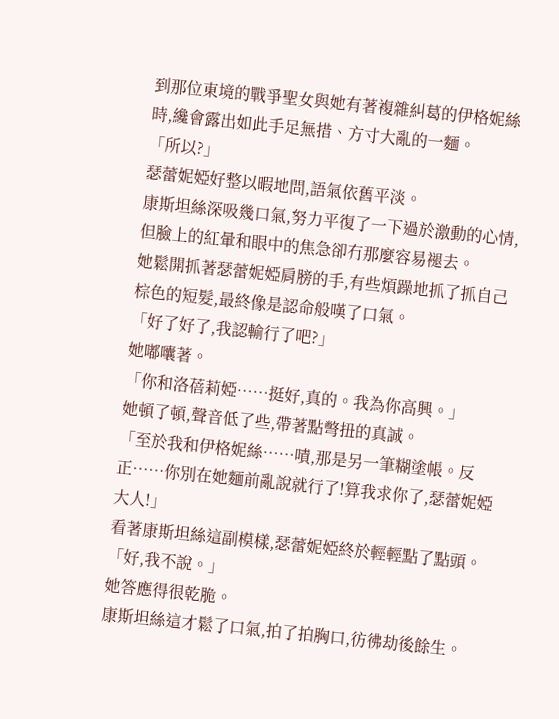到那位東境的戰爭聖女與她有著複雜糾葛的伊格妮絲時,纔會露出如此手足無措、方寸大亂的一麵。
「所以?」
瑟蕾妮婭好整以暇地問,語氣依舊平淡。
康斯坦絲深吸幾口氣,努力平復了一下過於激動的心情,但臉上的紅暈和眼中的焦急卻冇那麼容易褪去。
她鬆開抓著瑟蕾妮婭肩膀的手,有些煩躁地抓了抓自己棕色的短髮,最終像是認命般嘆了口氣。
「好了好了,我認輸行了吧?」
她嘟囔著。
「你和洛蓓莉婭……挺好,真的。我為你高興。」
她頓了頓,聲音低了些,帶著點彆扭的真誠。
「至於我和伊格妮絲……嘖,那是另一筆糊塗帳。反正……你別在她麵前亂說就行了!算我求你了,瑟蕾妮婭大人!」
看著康斯坦絲這副模樣,瑟蕾妮婭終於輕輕點了點頭。
「好,我不說。」
她答應得很乾脆。
康斯坦絲這才鬆了口氣,拍了拍胸口,彷彿劫後餘生。